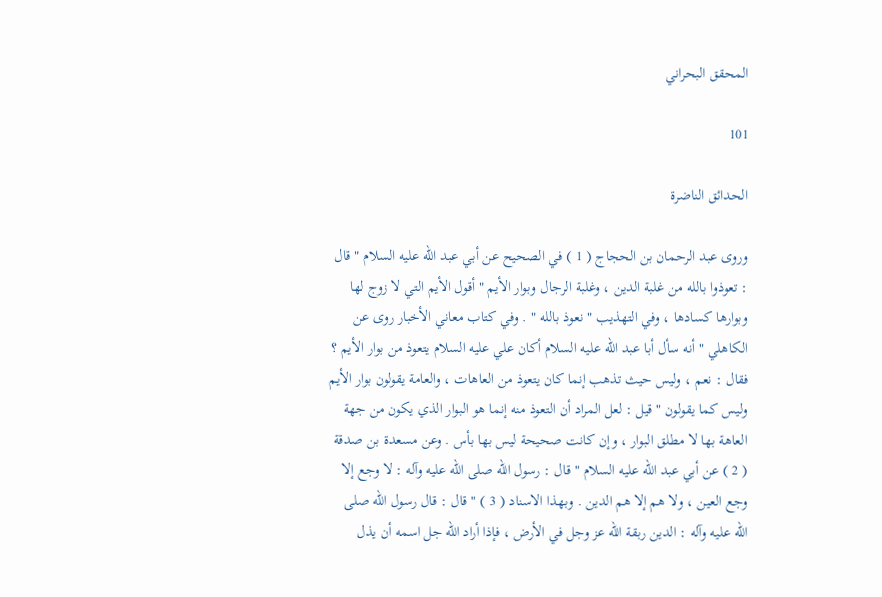المحقق البحراني

101

الحدائق الناضرة

وروى عبد الرحمان بن الحجاج ( 1 ) في الصحيح عن أبي عبد الله عليه السلام " قال : تعوذوا بالله من غلبة الدين ، وغلبة الرجال وبوار الأيم " أقول الأيم التي لا زوج لها وبوارها كسادها ، وفي التهذيب " نعوذ بالله " . وفي كتاب معاني الأخبار روى عن الكاهلي " أنه سأل أبا عبد الله عليه السلام أكان علي عليه السلام يتعوذ من بوار الأيم ؟ فقال : نعم ، وليس حيث تذهب إنما كان يتعوذ من العاهات ، والعامة يقولون بوار الأيم وليس كما يقولون " قيل : لعل المراد أن التعوذ منه إنما هو البوار الذي يكون من جهة العاهة بها لا مطلق البوار ، وإن كانت صحيحة ليس بها بأس . وعن مسعدة بن صدقة ( 2 ) عن أبي عبد الله عليه السلام " قال : رسول الله صلى الله عليه وآله : لا وجع إلا وجع العين ، ولا هم إلا هم الدين . وبهذا الاسناد ( 3 ) " قال : قال رسول الله صلى الله عليه وآله : الدين ربقة الله عز وجل في الأرض ، فإذا أراد الله جل اسمه أن يذل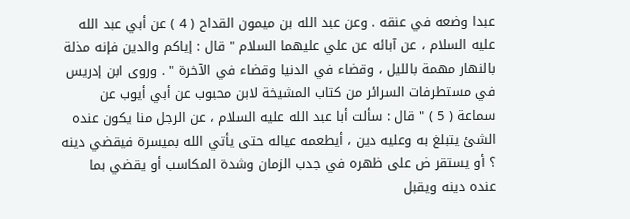عبدا وضعه في عنقه . وعن عبد الله بن ميمون القداح ( 4 ) عن أبي عبد الله عليه السلام ، عن آبائه عن علي عليهما السلام " قال : إياكم والدين فإنه مذلة بالنهار مهمة بالليل ، وقضاء في الدنيا وقضاء في الآخرة " . وروى ابن إدريس في مستطرفات السرائر من كتاب المشيخة لابن محبوب عن أبي أيوب عن سماعة ( 5 ) " قال : سألت أبا عبد الله عليه السلام ، عن الرجل منا يكون عنده الشئ يتبلغ به وعليه دين ، أيطعمه عياله حتى يأتي الله بميسرة فيقضي دينه ؟ أو يستقر ض على ظهره في جدب الزمان وشدة المكاسب أو يقضي بما عنده دينه ويقبل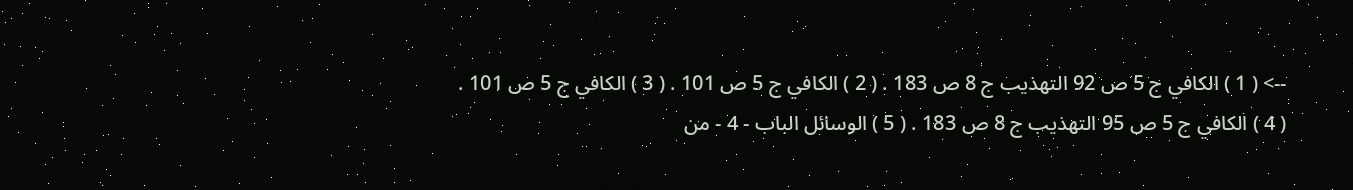--> ( 1 ) الكافي ج 5 ص 92 التهذيب ج 8 ص 183 . ( 2 ) الكافي ج 5 ص 101 . ( 3 ) الكافي ج 5 ص 101 . ( 4 ) الكافي ج 5 ص 95 التهذيب ج 8 ص 183 . ( 5 ) الوسائل الباب - 4 - من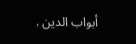أبواب الدين .